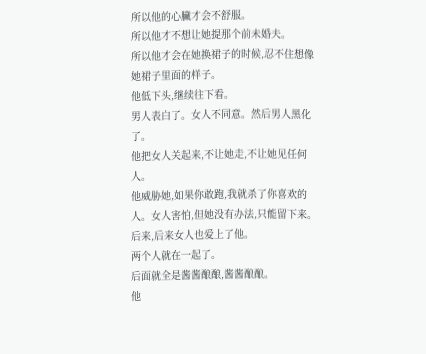所以他的心臟才会不舒服。
所以他才不想让她提那个前未婚夫。
所以他才会在她换裙子的时候,忍不住想像她裙子里面的样子。
他低下头,继续往下看。
男人表白了。女人不同意。然后男人黑化了。
他把女人关起来,不让她走,不让她见任何人。
他威胁她,如果你敢跑,我就杀了你喜欢的人。女人害怕,但她没有办法,只能留下来。
后来,后来女人也爱上了他。
两个人就在一起了。
后面就全是酱酱酿酿,酱酱酿酿。
他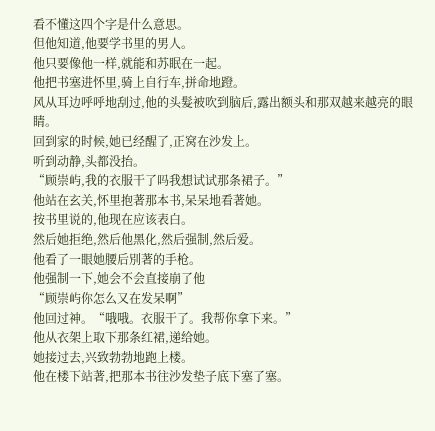看不懂这四个字是什么意思。
但他知道,他要学书里的男人。
他只要像他一样,就能和苏眠在一起。
他把书塞进怀里,骑上自行车,拼命地蹬。
风从耳边呼呼地刮过,他的头髮被吹到脑后,露出额头和那双越来越亮的眼睛。
回到家的时候,她已经醒了,正窝在沙发上。
听到动静,头都没抬。
“顾崇屿,我的衣服干了吗我想试试那条裙子。”
他站在玄关,怀里抱著那本书,呆呆地看著她。
按书里说的,他现在应该表白。
然后她拒绝,然后他黑化,然后强制,然后爱。
他看了一眼她腰后別著的手枪。
他强制一下,她会不会直接崩了他
“顾崇屿你怎么又在发呆啊”
他回过神。“哦哦。衣服干了。我帮你拿下来。”
他从衣架上取下那条红裙,递给她。
她接过去,兴致勃勃地跑上楼。
他在楼下站著,把那本书往沙发垫子底下塞了塞。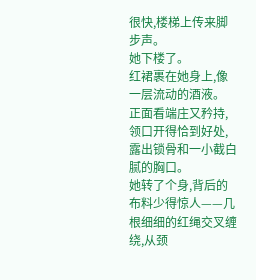很快,楼梯上传来脚步声。
她下楼了。
红裙裹在她身上,像一层流动的酒液。
正面看端庄又矜持,领口开得恰到好处,露出锁骨和一小截白腻的胸口。
她转了个身,背后的布料少得惊人——几根细细的红绳交叉缠绕,从颈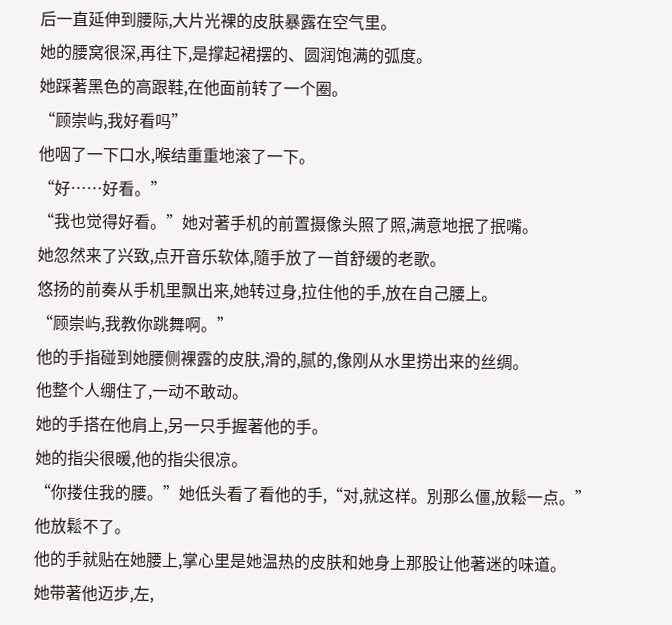后一直延伸到腰际,大片光裸的皮肤暴露在空气里。
她的腰窝很深,再往下,是撑起裙摆的、圆润饱满的弧度。
她踩著黑色的高跟鞋,在他面前转了一个圈。
“顾崇屿,我好看吗”
他咽了一下口水,喉结重重地滚了一下。
“好……好看。”
“我也觉得好看。”她对著手机的前置摄像头照了照,满意地抿了抿嘴。
她忽然来了兴致,点开音乐软体,隨手放了一首舒缓的老歌。
悠扬的前奏从手机里飘出来,她转过身,拉住他的手,放在自己腰上。
“顾崇屿,我教你跳舞啊。”
他的手指碰到她腰侧裸露的皮肤,滑的,腻的,像刚从水里捞出来的丝绸。
他整个人绷住了,一动不敢动。
她的手搭在他肩上,另一只手握著他的手。
她的指尖很暖,他的指尖很凉。
“你搂住我的腰。”她低头看了看他的手,“对,就这样。別那么僵,放鬆一点。”
他放鬆不了。
他的手就贴在她腰上,掌心里是她温热的皮肤和她身上那股让他著迷的味道。
她带著他迈步,左,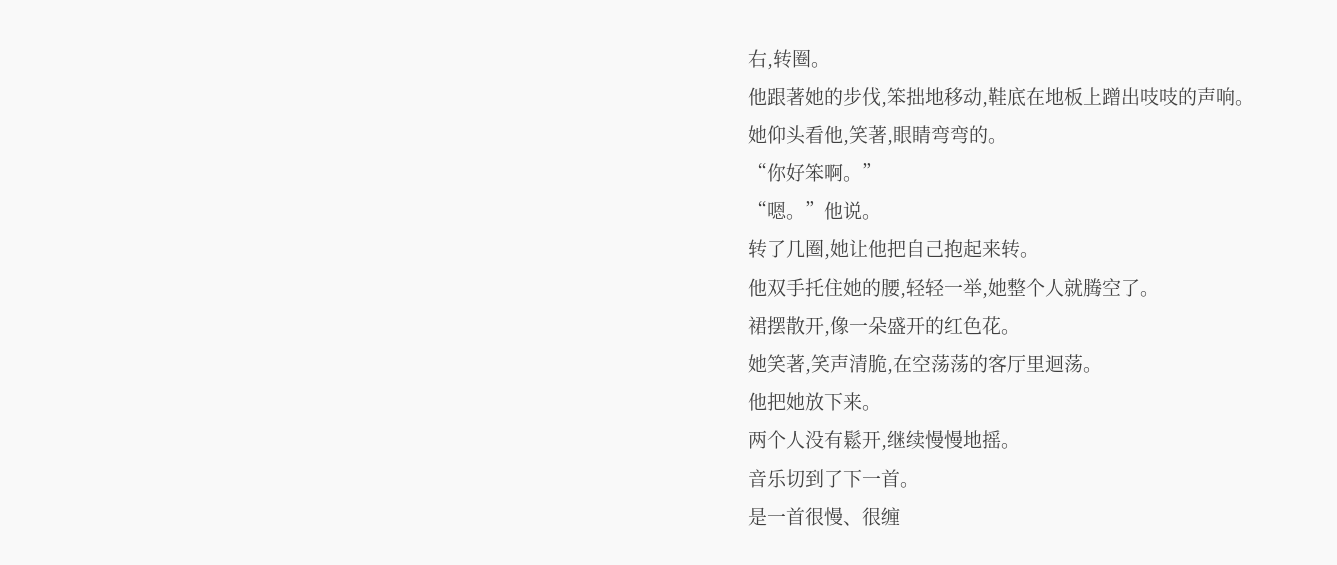右,转圈。
他跟著她的步伐,笨拙地移动,鞋底在地板上蹭出吱吱的声响。
她仰头看他,笑著,眼睛弯弯的。
“你好笨啊。”
“嗯。”他说。
转了几圈,她让他把自己抱起来转。
他双手托住她的腰,轻轻一举,她整个人就腾空了。
裙摆散开,像一朵盛开的红色花。
她笑著,笑声清脆,在空荡荡的客厅里迴荡。
他把她放下来。
两个人没有鬆开,继续慢慢地摇。
音乐切到了下一首。
是一首很慢、很缠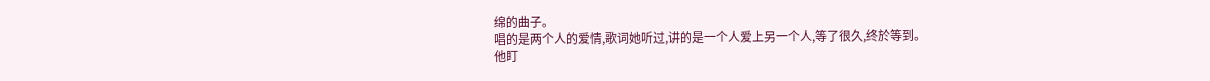绵的曲子。
唱的是两个人的爱情,歌词她听过,讲的是一个人爱上另一个人,等了很久,终於等到。
他盯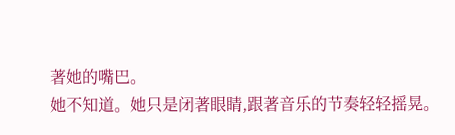著她的嘴巴。
她不知道。她只是闭著眼睛,跟著音乐的节奏轻轻摇晃。